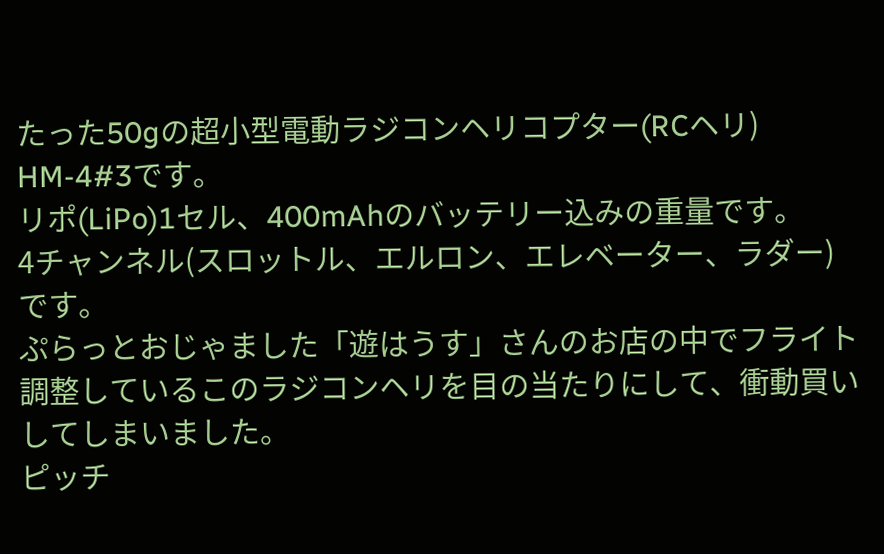たった50gの超小型電動ラジコンヘリコプター(RCヘリ) HM-4#3です。
リポ(LiPo)1セル、400mAhのバッテリー込みの重量です。
4チャンネル(スロットル、エルロン、エレベーター、ラダー)です。
ぷらっとおじゃました「遊はうす」さんのお店の中でフライト調整しているこのラジコンヘリを目の当たりにして、衝動買いしてしまいました。
ピッチ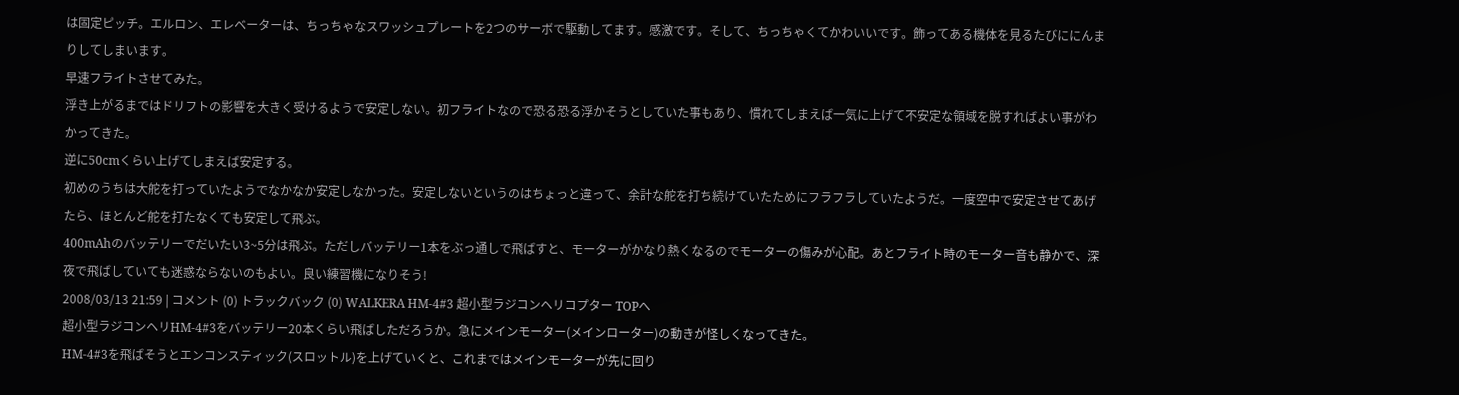は固定ピッチ。エルロン、エレベーターは、ちっちゃなスワッシュプレートを2つのサーボで駆動してます。感激です。そして、ちっちゃくてかわいいです。飾ってある機体を見るたびににんまりしてしまいます。
早速フライトさせてみた。
浮き上がるまではドリフトの影響を大きく受けるようで安定しない。初フライトなので恐る恐る浮かそうとしていた事もあり、慣れてしまえば一気に上げて不安定な領域を脱すればよい事がわかってきた。
逆に50cmくらい上げてしまえば安定する。
初めのうちは大舵を打っていたようでなかなか安定しなかった。安定しないというのはちょっと違って、余計な舵を打ち続けていたためにフラフラしていたようだ。一度空中で安定させてあげたら、ほとんど舵を打たなくても安定して飛ぶ。
400mAhのバッテリーでだいたい3~5分は飛ぶ。ただしバッテリー1本をぶっ通しで飛ばすと、モーターがかなり熱くなるのでモーターの傷みが心配。あとフライト時のモーター音も静かで、深夜で飛ばしていても迷惑ならないのもよい。良い練習機になりそう!
2008/03/13 21:59 | コメント (0) トラックバック (0) WALKERA HM-4#3 超小型ラジコンヘリコプター TOPへ
超小型ラジコンヘリHM-4#3をバッテリー20本くらい飛ばしただろうか。急にメインモーター(メインローター)の動きが怪しくなってきた。
HM-4#3を飛ばそうとエンコンスティック(スロットル)を上げていくと、これまではメインモーターが先に回り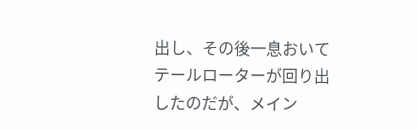出し、その後一息おいてテールローターが回り出したのだが、メイン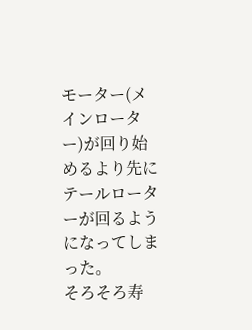モーター(メインローター)が回り始めるより先にテールローターが回るようになってしまった。
そろそろ寿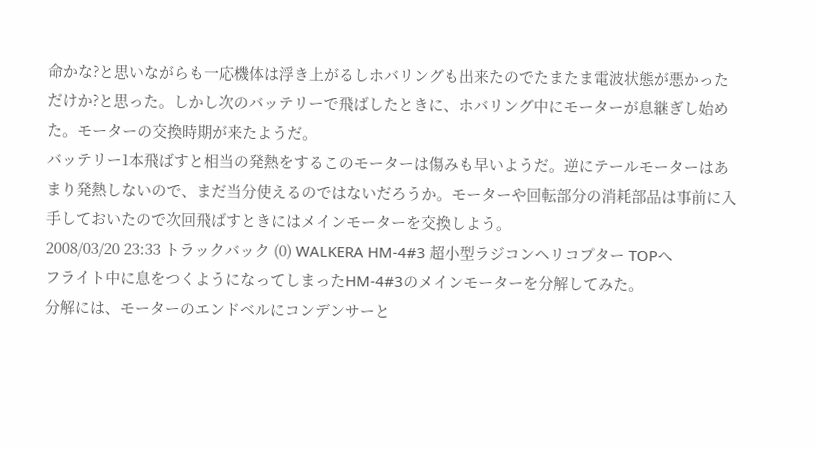命かな?と思いながらも一応機体は浮き上がるしホバリングも出来たのでたまたま電波状態が悪かっただけか?と思った。しかし次のバッテリーで飛ばしたときに、ホバリング中にモーターが息継ぎし始めた。モーターの交換時期が来たようだ。
バッテリー1本飛ばすと相当の発熱をするこのモーターは傷みも早いようだ。逆にテールモーターはあまり発熱しないので、まだ当分使えるのではないだろうか。モーターや回転部分の消耗部品は事前に入手しておいたので次回飛ばすときにはメインモーターを交換しよう。
2008/03/20 23:33 トラックバック (0) WALKERA HM-4#3 超小型ラジコンヘリコプター TOPへ
フライト中に息をつくようになってしまったHM-4#3のメインモーターを分解してみた。
分解には、モーターのエンドベルにコンデンサーと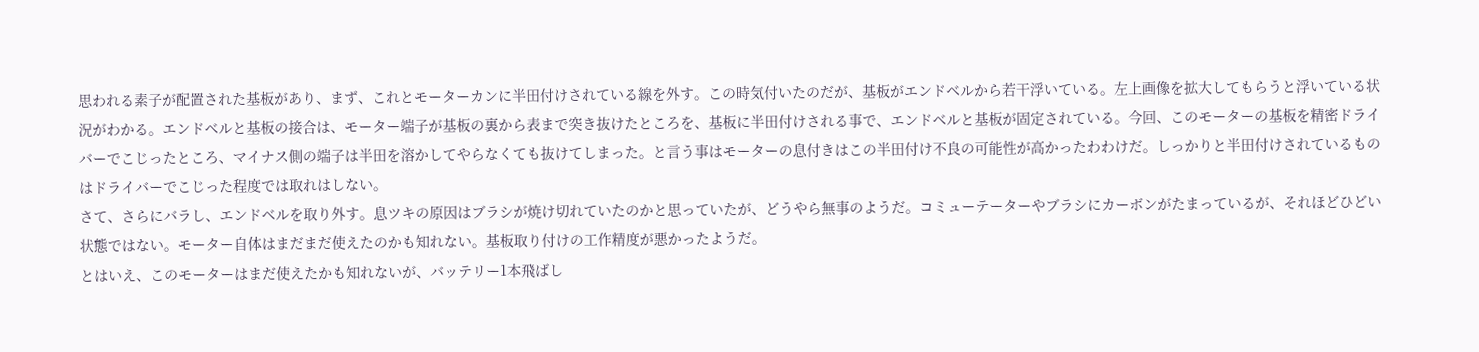思われる素子が配置された基板があり、まず、これとモーターカンに半田付けされている線を外す。この時気付いたのだが、基板がエンドベルから若干浮いている。左上画像を拡大してもらうと浮いている状況がわかる。エンドベルと基板の接合は、モーター端子が基板の裏から表まで突き抜けたところを、基板に半田付けされる事で、エンドベルと基板が固定されている。今回、このモーターの基板を精密ドライバーでこじったところ、マイナス側の端子は半田を溶かしてやらなくても抜けてしまった。と言う事はモーターの息付きはこの半田付け不良の可能性が高かったわわけだ。しっかりと半田付けされているものはドライバーでこじった程度では取れはしない。
さて、さらにバラし、エンドベルを取り外す。息ツキの原因はブラシが焼け切れていたのかと思っていたが、どうやら無事のようだ。コミューテーターやブラシにカーボンがたまっているが、それほどひどい状態ではない。モーター自体はまだまだ使えたのかも知れない。基板取り付けの工作精度が悪かったようだ。
とはいえ、このモーターはまだ使えたかも知れないが、バッテリー1本飛ばし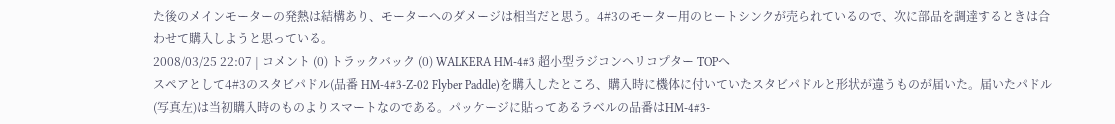た後のメインモーターの発熱は結構あり、モーターへのダメージは相当だと思う。4#3のモーター用のヒートシンクが売られているので、次に部品を調達するときは合わせて購入しようと思っている。
2008/03/25 22:07 | コメント (0) トラックバック (0) WALKERA HM-4#3 超小型ラジコンヘリコプター TOPへ
スペアとして4#3のスタビパドル(品番 HM-4#3-Z-02 Flyber Paddle)を購入したところ、購入時に機体に付いていたスタビパドルと形状が違うものが届いた。届いたパドル(写真左)は当初購入時のものよりスマートなのである。パッケージに貼ってあるラベルの品番はHM-4#3-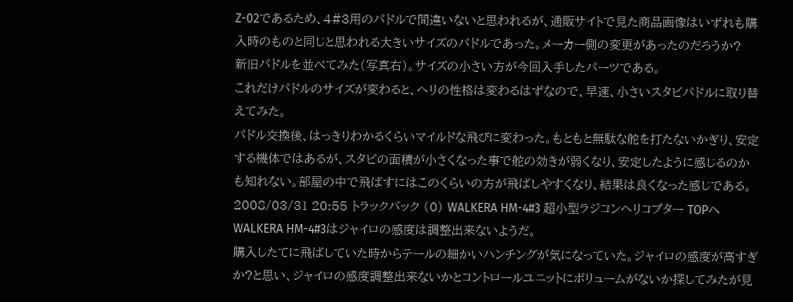Z-02であるため、4#3用のパドルで間違いないと思われるが、通販サイトで見た商品画像はいずれも購入時のものと同じと思われる大きいサイズのパドルであった。メーカー側の変更があったのだろうか?
新旧パドルを並べてみた(写真右)。サイズの小さい方が今回入手したパーツである。
これだけパドルのサイズが変わると、ヘリの性格は変わるはずなので、早速、小さいスタビパドルに取り替えてみた。
パドル交換後、はっきりわかるくらいマイルドな飛びに変わった。もともと無駄な舵を打たないかぎり、安定する機体ではあるが、スタビの面積が小さくなった事で舵の効きが弱くなり、安定したように感じるのかも知れない。部屋の中で飛ばすにはこのくらいの方が飛ばしやすくなり、結果は良くなった感じである。
2008/03/31 20:55 トラックバック (0) WALKERA HM-4#3 超小型ラジコンヘリコプター TOPへ
WALKERA HM-4#3はジャイロの感度は調整出来ないようだ。
購入したてに飛ばしていた時からテールの細かいハンチングが気になっていた。ジャイロの感度が高すぎか?と思い、ジャイロの感度調整出来ないかとコントロールユニットにボリュームがないか探してみたが見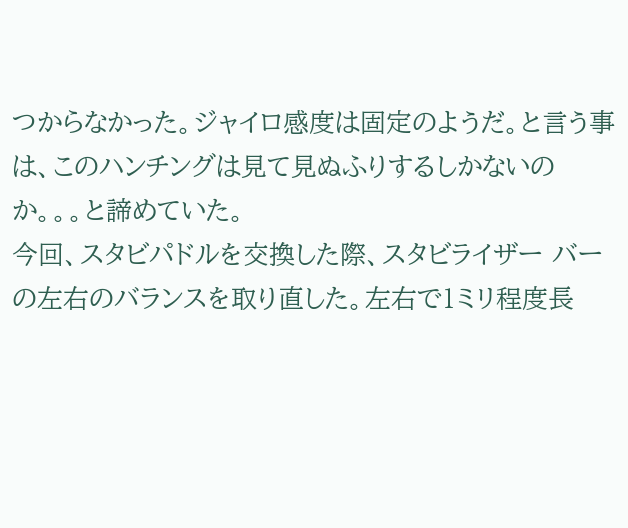つからなかった。ジャイロ感度は固定のようだ。と言う事は、このハンチングは見て見ぬふりするしかないのか。。。と諦めていた。
今回、スタビパドルを交換した際、スタビライザー バーの左右のバランスを取り直した。左右で1ミリ程度長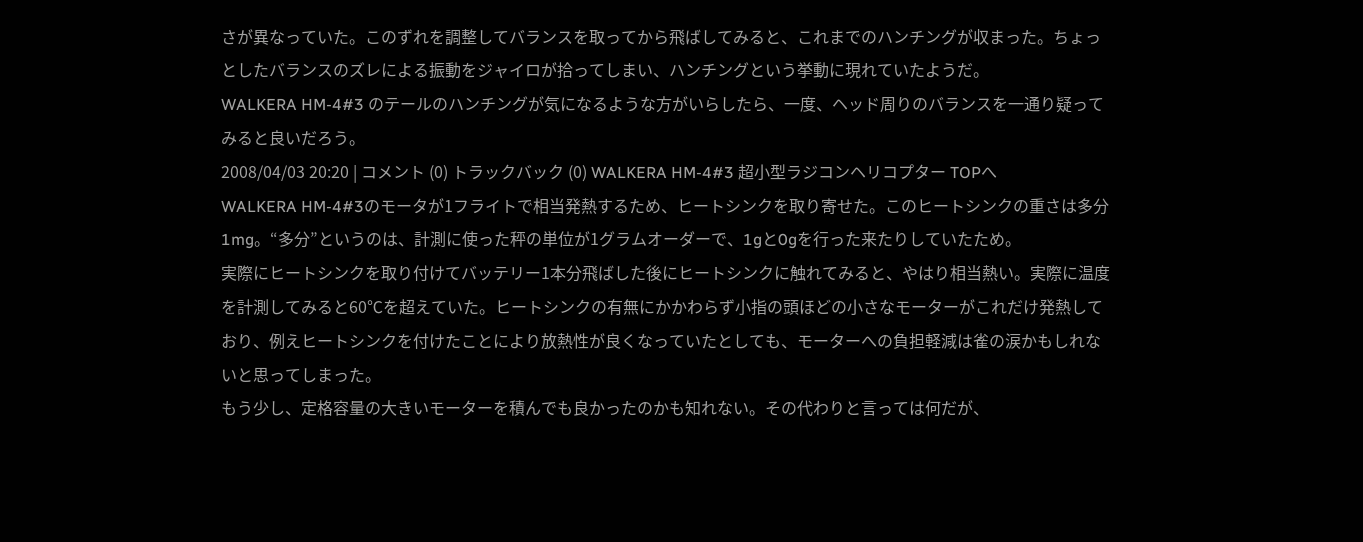さが異なっていた。このずれを調整してバランスを取ってから飛ばしてみると、これまでのハンチングが収まった。ちょっとしたバランスのズレによる振動をジャイロが拾ってしまい、ハンチングという挙動に現れていたようだ。
WALKERA HM-4#3 のテールのハンチングが気になるような方がいらしたら、一度、ヘッド周りのバランスを一通り疑ってみると良いだろう。
2008/04/03 20:20 | コメント (0) トラックバック (0) WALKERA HM-4#3 超小型ラジコンヘリコプター TOPへ
WALKERA HM-4#3のモータが1フライトで相当発熱するため、ヒートシンクを取り寄せた。このヒートシンクの重さは多分1mg。“多分”というのは、計測に使った秤の単位が1グラムオーダーで、1gと0gを行った来たりしていたため。
実際にヒートシンクを取り付けてバッテリー1本分飛ばした後にヒートシンクに触れてみると、やはり相当熱い。実際に温度を計測してみると60℃を超えていた。ヒートシンクの有無にかかわらず小指の頭ほどの小さなモーターがこれだけ発熱しており、例えヒートシンクを付けたことにより放熱性が良くなっていたとしても、モーターへの負担軽減は雀の涙かもしれないと思ってしまった。
もう少し、定格容量の大きいモーターを積んでも良かったのかも知れない。その代わりと言っては何だが、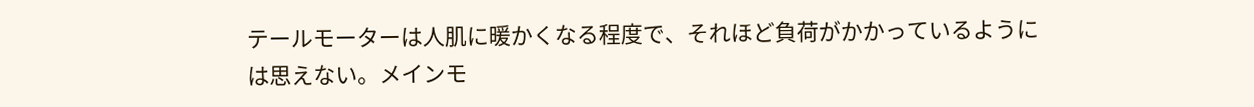テールモーターは人肌に暖かくなる程度で、それほど負荷がかかっているようには思えない。メインモ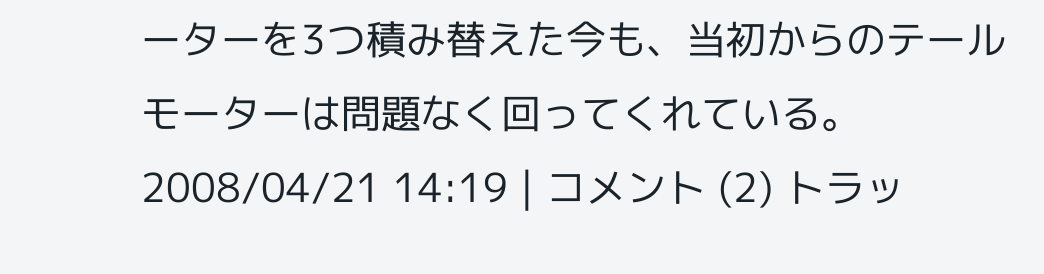ーターを3つ積み替えた今も、当初からのテールモーターは問題なく回ってくれている。
2008/04/21 14:19 | コメント (2) トラッ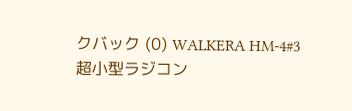クバック (0) WALKERA HM-4#3 超小型ラジコン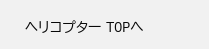ヘリコプター TOPへ